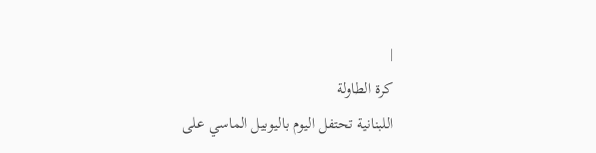|
كرة الطاولة
اللبنانية تحتفل اليوم باليوبيل الماسي على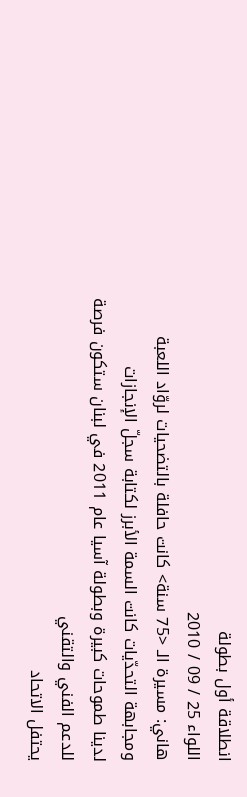انطلاقة أول بطولة
اللواء 25 / 09 / 2010
هاني: مسيرة الـ <75 سنة> كانت حافلة بالتضحيات لروّاد اللعبة
ومجابهة التحدّيات كانت السمة الأبرز لكتابة سجلّ الإنجازات
لدينا طموحات كبيرة وبطولة آسيا عام 2011 في لبنان ستكون فرصة
للدعم الفني والتقني
يحتفل الاتحاد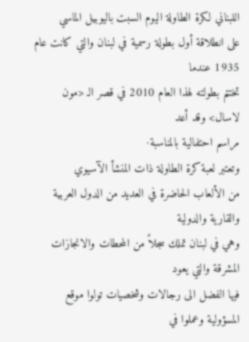اللبناني لكرة الطاولة اليوم السبت باليوبيل الماسي
على انطلاقة أول بطولة رسمية في لبنان والتي كانت عام 1935 عندما
تختتم بطولته لهذا العام 2010 في قصر الـ <مون لاسال> وقد أعد
مراسم احتفالية بالمناسبة·
وتعتبر لعبة كرة الطاولة ذات المنشأ الآسيوي
من الألعاب الحاضرة في العديد من الدول العربية والقارية والدولية
وهي في لبنان تملك سجلاً من المحطات والانجازات المشرقة والتي يعود
فيها الفضل الى رجالات وشخصيات تولوا موقع المسؤولية وعملوا في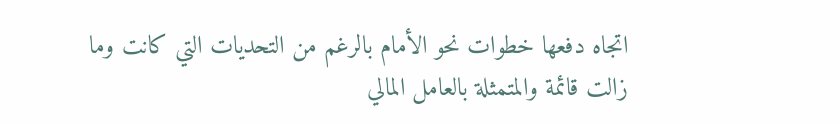اتجاه دفعها خطوات نحو الأمام بالرغم من التحديات التي كانت وما
زالت قائمة والمتمثلة بالعامل المالي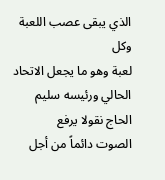الذي يبقى عصب اللعبة وكل
لعبة وهو ما يجعل الاتحاد الحالي ورئيسه سليم الحاج نقولا يرفع
الصوت دائماً من أجل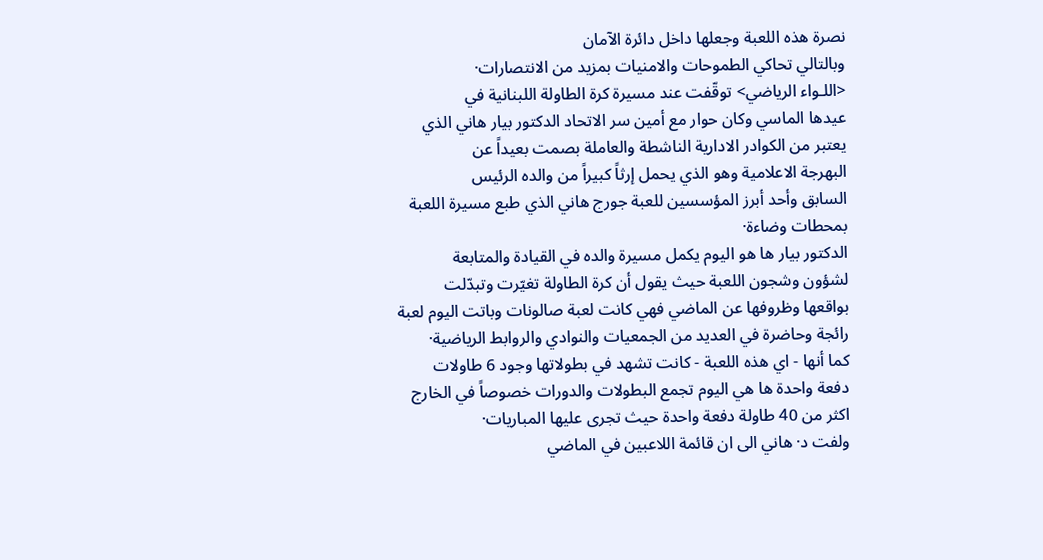نصرة هذه اللعبة وجعلها داخل دائرة الآمان
وبالتالي تحاكي الطموحات والامنيات بمزيد من الانتصارات·
<اللـواء الرياضي> توقّفت عند مسيرة كرة الطاولة اللبنانية في
عيدها الماسي وكان حوار مع أمين سر الاتحاد الدكتور بيار هاني الذي
يعتبر من الكوادر الادارية الناشطة والعاملة بصمت بعيداً عن
البهرجة الاعلامية وهو الذي يحمل إرثاً كبيراً من والده الرئيس
السابق وأحد أبرز المؤسسين للعبة جورج هاني الذي طبع مسيرة اللعبة
بمحطات وضاءة·
الدكتور بيار ها هو اليوم يكمل مسيرة والده في القيادة والمتابعة
لشؤون وشجون اللعبة حيث يقول أن كرة الطاولة تغيّرت وتبدّلت
بواقعها وظروفها عن الماضي فهي كانت لعبة صالونات وباتت اليوم لعبة
رائجة وحاضرة في العديد من الجمعيات والنوادي والروابط الرياضية·
كما أنها - اي هذه اللعبة - كانت تشهد في بطولاتها وجود 6 طاولات
دفعة واحدة ها هي اليوم تجمع البطولات والدورات خصوصاً في الخارج
اكثر من 40 طاولة دفعة واحدة حيث تجرى عليها المباريات·
ولفت د· هاني الى ان قائمة اللاعبين في الماضي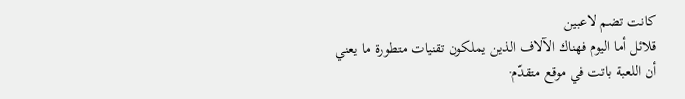كانت تضم لاعبين
قلائل أما اليوم فهناك الآلاف الذين يملكون تقنيات متطورة ما يعني
أن اللعبة باتت في موقع متقدّم·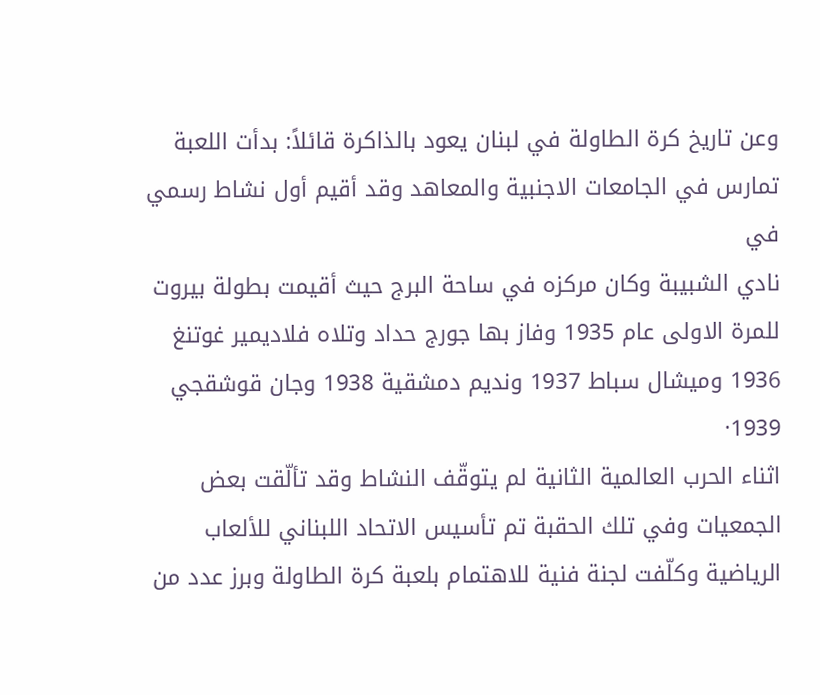وعن تاريخ كرة الطاولة في لبنان يعود بالذاكرة قائلاً: بدأت اللعبة
تمارس في الجامعات الاجنبية والمعاهد وقد أقيم أول نشاط رسمي في
نادي الشبيبة وكان مركزه في ساحة البرج حيث أقيمت بطولة بيروت
للمرة الاولى عام 1935 وفاز بها جورج حداد وتلاه فلاديمير غوتنغ
1936 وميشال سباط 1937 ونديم دمشقية 1938 وجان قوشقجي 1939·
اثناء الحرب العالمية الثانية لم يتوقّف النشاط وقد تألّقت بعض
الجمعيات وفي تلك الحقبة تم تأسيس الاتحاد اللبناني للألعاب
الرياضية وكلّفت لجنة فنية للاهتمام بلعبة كرة الطاولة وبرز عدد من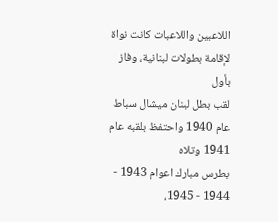اللاعبين واللاعبات كانت نواة لإقامة بطولات لبنانية، وفاز بأول
لقب بطل لبنان ميشال سباط عام 1940 واحتفظ بلقبه عام 1941 وتلاه
بطرس مبارك اعوام 1943 - 1944 - 1945،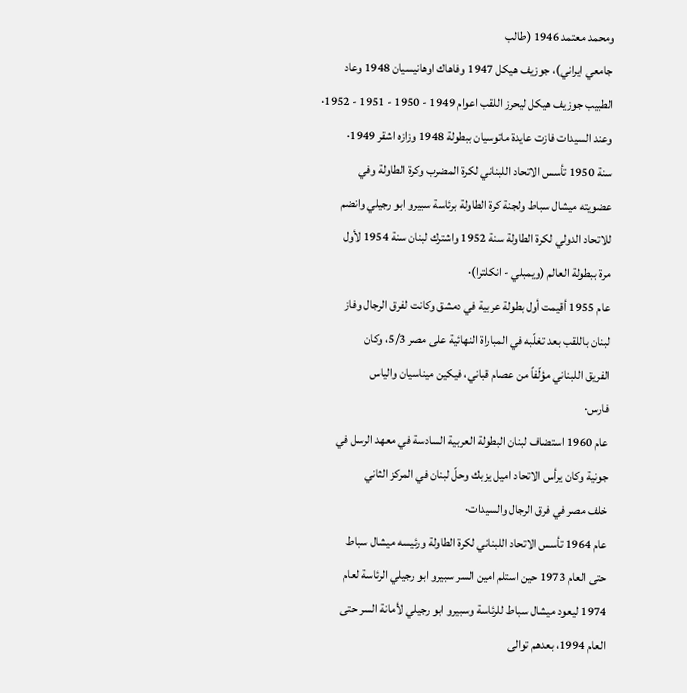ومحمد معتمد 1946 (طالب
جامعي ايراني)، جوزيف هيكل 1947 وفاهاك اوهانيسيان 1948 وعاد
الطبيب جوزيف هيكل ليحرز اللقب اعوام 1949 - 1950 - 1951 - 1952·
وعند السيدات فازت عايدة ماتوسيان ببطولة 1948 وزازه اشقر 1949·
سنة 1950 تأسس الاتحاد اللبناني لكرة المضرب وكرة الطاولة وفي
عضويته ميشال سباط ولجنة كرة الطاولة برئاسة سبيرو ابو رجيلي وانضم
للاتحاد الدولي لكرة الطاولة سنة 1952 واشترك لبنان سنة 1954 لأول
مرة ببطولة العالم (ويمبلي - انكلترا)·
عام 1955 أقيمت أول بطولة عربية في دمشق وكانت لفرق الرجال وفاز
لبنان باللقب بعد تغلّبه في المباراة النهائية على مصر 5/3، وكان
الفريق اللبناني مؤلّفاً من عصام قباني، فيكين ميناسيان والياس
فارس·
عام 1960 استضاف لبنان البطولة العربية السادسة في معهد الرسل في
جونية وكان يرأس الاتحاد اميل يزبك وحلّ لبنان في المركز الثاني
خلف مصر في فرق الرجال والسيدات·
عام 1964 تأسس الاتحاد اللبناني لكرة الطاولة ورئيسه ميشال سباط
حتى العام 1973 حين استلم امين السر سبيرو ابو رجيلي الرئاسة لعام
1974 ليعود ميشال سباط للرئاسة وسبيرو ابو رجيلي لأمانة السر حتى
العام 1994، بعدهم توالى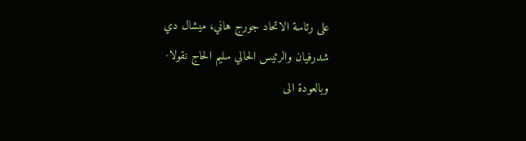على رئاسة الاتحاد جورج هاني، ميشال دي
شدرفيان والرئيس الحالي سليم الحاج نقولا·
وبالعودة الى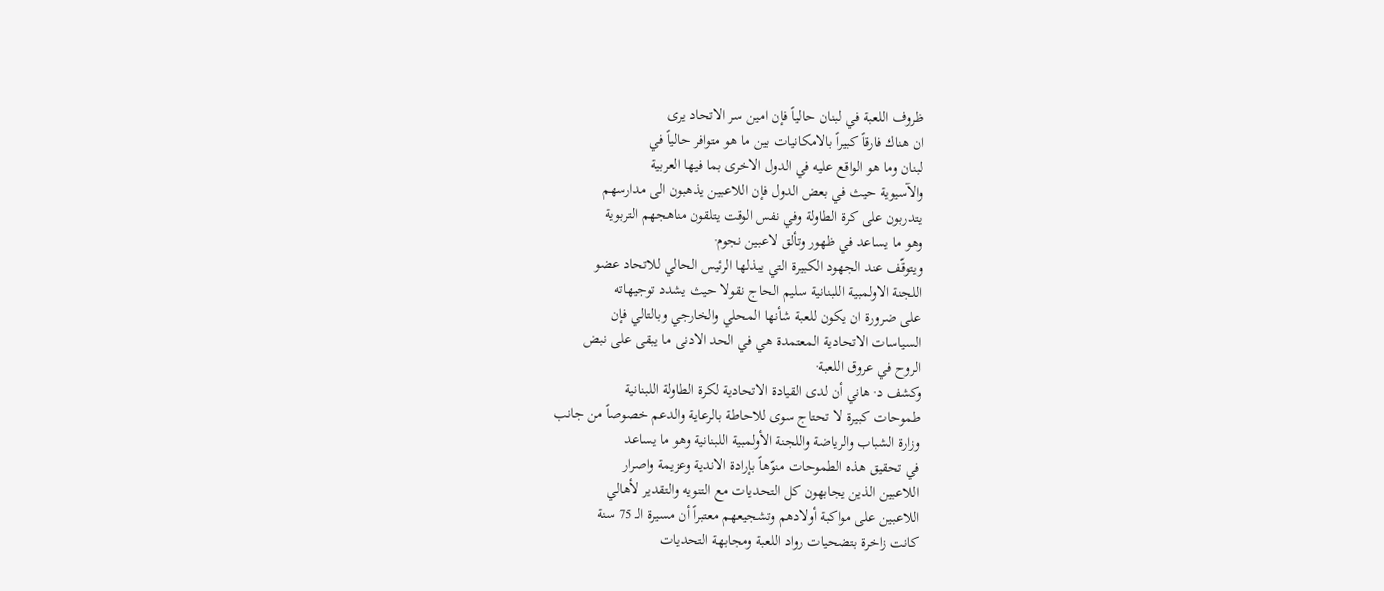ظروف اللعبة في لبنان حالياً فإن امين سر الاتحاد يرى
ان هناك فارقاً كبيراً بالامكانيات بين ما هو متوافر حالياً في
لبنان وما هو الواقع عليه في الدول الاخرى بما فيها العربية
والآسيوية حيث في بعض الدول فإن اللاعبين يذهبون الى مدارسهم
يتدربون على كرة الطاولة وفي نفس الوقت يتلقون مناهجهم التربوية
وهو ما يساعد في ظهور وتألق لاعبين نجوم·
ويتوقّف عند الجهود الكبيرة التي يبذلها الرئيس الحالي للاتحاد عضو
اللجنة الاولمبية اللبنانية سليم الحاج نقولا حيث يشدد توجيهاته
على ضرورة ان يكون للعبة شأنها المحلي والخارجي وبالتالي فإن
السياسات الاتحادية المعتمدة هي في الحد الادنى ما يبقى على نبض
الروح في عروق اللعبة·
وكشف د· هاني أن لدى القيادة الاتحادية لكرة الطاولة اللبنانية
طموحات كبيرة لا تحتاج سوى للاحاطة بالرعاية والدعم خصوصاً من جانب
وزارة الشباب والرياضة واللجنة الأولمبية اللبنانية وهو ما يساعد
في تحقيق هذه الطموحات منوّهاً بإرادة الاندية وعزيمة واصرار
اللاعبين الذين يجابهون كل التحديات مع التنويه والتقدير لأهالي
اللاعبين على مواكبة أولادهم وتشجيعهم معتبراً أن مسيرة الـ 75 سنة
كانت زاخرة بتضحيات رواد اللعبة ومجابهة التحديات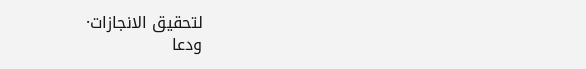لتحقيق الانجازات·
ودعا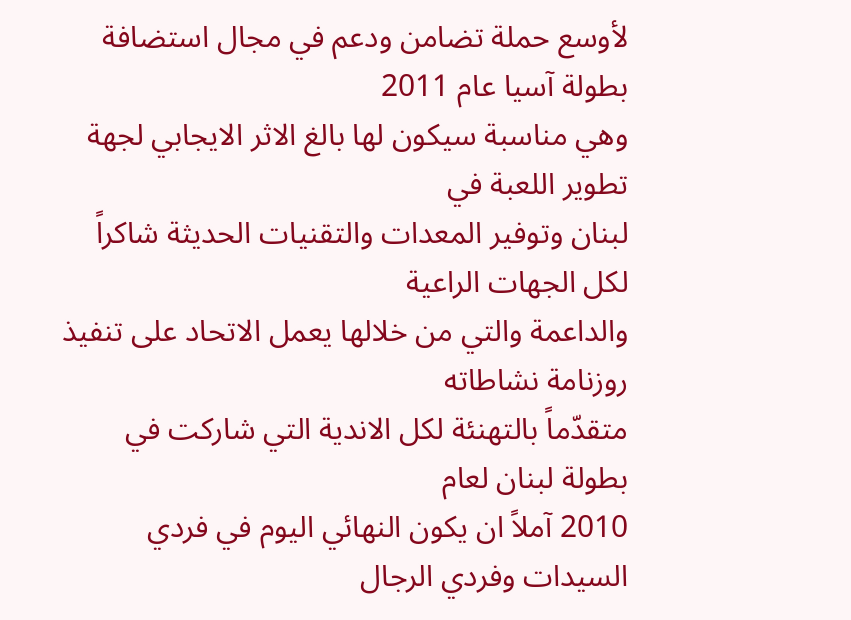لأوسع حملة تضامن ودعم في مجال استضافة بطولة آسيا عام 2011
وهي مناسبة سيكون لها بالغ الاثر الايجابي لجهة تطوير اللعبة في
لبنان وتوفير المعدات والتقنيات الحديثة شاكراً لكل الجهات الراعية
والداعمة والتي من خلالها يعمل الاتحاد على تنفيذ روزنامة نشاطاته
متقدّماً بالتهنئة لكل الاندية التي شاركت في بطولة لبنان لعام
2010 آملاً ان يكون النهائي اليوم في فردي السيدات وفردي الرجال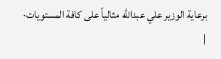برعاية الوزير علي عبدالله مثالياً على كافة المستويات·
|